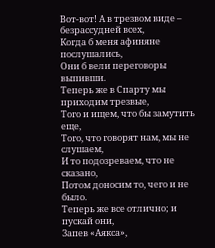Вот-вот! А в трезвом виде – безрассудней всех,
Когда б меня афиняне послушались,
Они б вели переговоры выпивши.
Теперь же в Спарту мы приходим трезвые,
Того и ищем, что бы замутить еще,
Того, что говорят нам, мы не слушаем,
И то подозреваем, что не сказано,
Потом доносим то, чего и не было.
Теперь же все отлично; и пускай они,
Запев «Аякса»,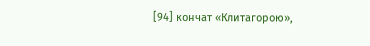[94] кончат «Клитагорою»,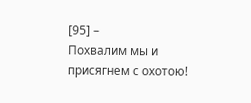[95] –
Похвалим мы и присягнем с охотою!